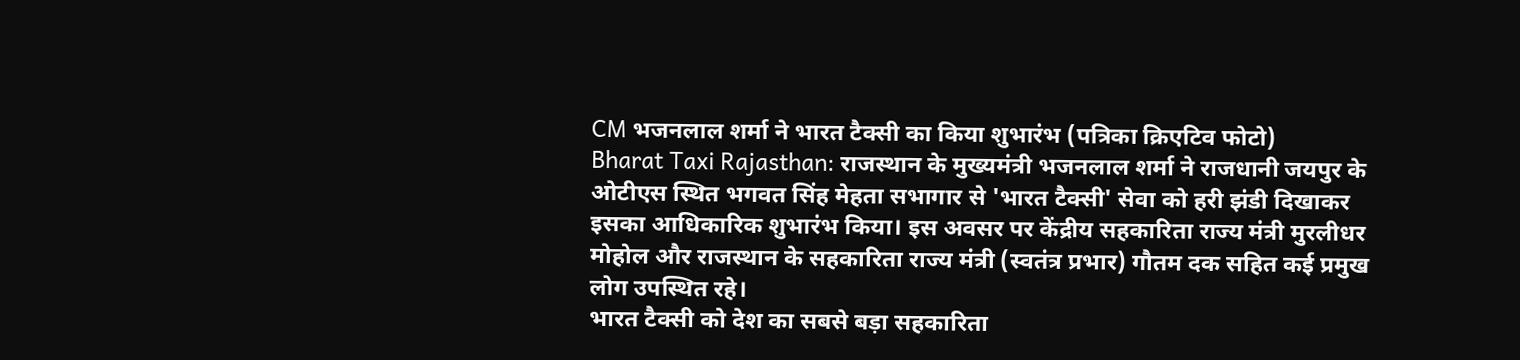CM भजनलाल शर्मा ने भारत टैक्सी का किया शुभारंभ (पत्रिका क्रिएटिव फोटो)
Bharat Taxi Rajasthan: राजस्थान के मुख्यमंत्री भजनलाल शर्मा ने राजधानी जयपुर के ओटीएस स्थित भगवत सिंह मेहता सभागार से 'भारत टैक्सी' सेवा को हरी झंडी दिखाकर इसका आधिकारिक शुभारंभ किया। इस अवसर पर केंद्रीय सहकारिता राज्य मंत्री मुरलीधर मोहोल और राजस्थान के सहकारिता राज्य मंत्री (स्वतंत्र प्रभार) गौतम दक सहित कई प्रमुख लोग उपस्थित रहे।
भारत टैक्सी को देश का सबसे बड़ा सहकारिता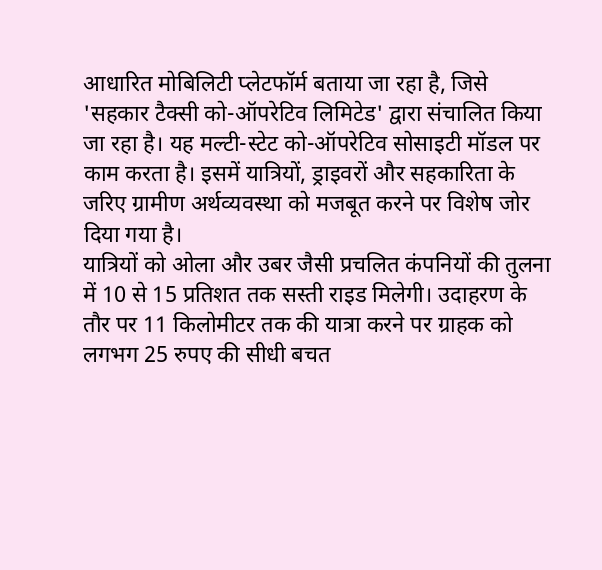आधारित मोबिलिटी प्लेटफॉर्म बताया जा रहा है, जिसे 'सहकार टैक्सी को-ऑपरेटिव लिमिटेड' द्वारा संचालित किया जा रहा है। यह मल्टी-स्टेट को-ऑपरेटिव सोसाइटी मॉडल पर काम करता है। इसमें यात्रियों, ड्राइवरों और सहकारिता के जरिए ग्रामीण अर्थव्यवस्था को मजबूत करने पर विशेष जोर दिया गया है।
यात्रियों को ओला और उबर जैसी प्रचलित कंपनियों की तुलना में 10 से 15 प्रतिशत तक सस्ती राइड मिलेगी। उदाहरण के तौर पर 11 किलोमीटर तक की यात्रा करने पर ग्राहक को लगभग 25 रुपए की सीधी बचत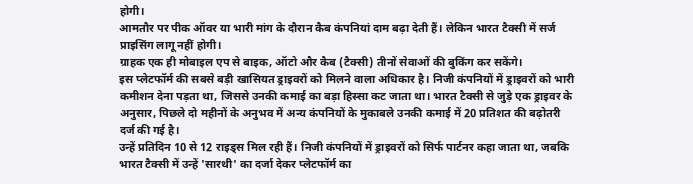होगी।
आमतौर पर पीक ऑवर या भारी मांग के दौरान कैब कंपनियां दाम बढ़ा देती हैं। लेकिन भारत टैक्सी में सर्ज प्राइसिंग लागू नहीं होगी।
ग्राहक एक ही मोबाइल एप से बाइक, ऑटो और कैब (टैक्सी) तीनों सेवाओं की बुकिंग कर सकेंगे।
इस प्लेटफॉर्म की सबसे बड़ी खासियत ड्राइवरों को मिलने वाला अधिकार है। निजी कंपनियों में ड्राइवरों को भारी कमीशन देना पड़ता था, जिससे उनकी कमाई का बड़ा हिस्सा कट जाता था। भारत टैक्सी से जुड़े एक ड्राइवर के अनुसार, पिछले दो महीनों के अनुभव में अन्य कंपनियों के मुकाबले उनकी कमाई में 20 प्रतिशत की बढ़ोतरी दर्ज की गई है।
उन्हें प्रतिदिन 10 से 12 राइड्स मिल रही हैं। निजी कंपनियों में ड्राइवरों को सिर्फ पार्टनर कहा जाता था, जबकि भारत टैक्सी में उन्हें 'सारथी' का दर्जा देकर प्लेटफॉर्म का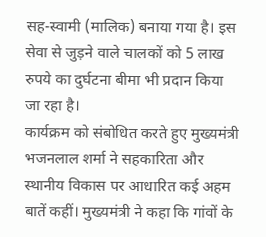सह-स्वामी (मालिक) बनाया गया है। इस सेवा से जुड़ने वाले चालकों को 5 लाख रुपये का दुर्घटना बीमा भी प्रदान किया जा रहा है।
कार्यक्रम को संबोधित करते हुए मुख्यमंत्री भजनलाल शर्मा ने सहकारिता और स्थानीय विकास पर आधारित कई अहम बातें कहीं। मुख्यमंत्री ने कहा कि गांवों के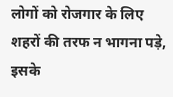लोगों को रोजगार के लिए शहरों की तरफ न भागना पड़े, इसके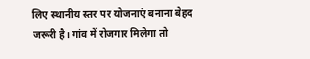लिए स्थानीय स्तर पर योजनाएं बनाना बेहद जरूरी है। गांव में रोजगार मिलेगा तो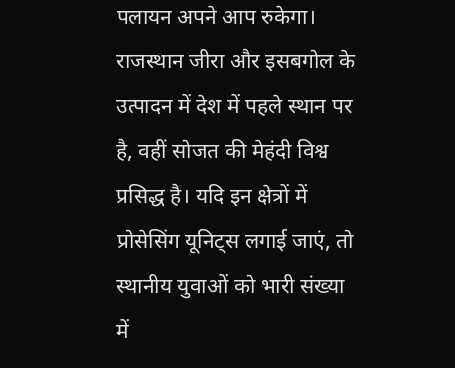पलायन अपने आप रुकेगा। राजस्थान जीरा और इसबगोल के उत्पादन में देश में पहले स्थान पर है, वहीं सोजत की मेहंदी विश्व प्रसिद्ध है। यदि इन क्षेत्रों में प्रोसेसिंग यूनिट्स लगाई जाएं, तो स्थानीय युवाओं को भारी संख्या में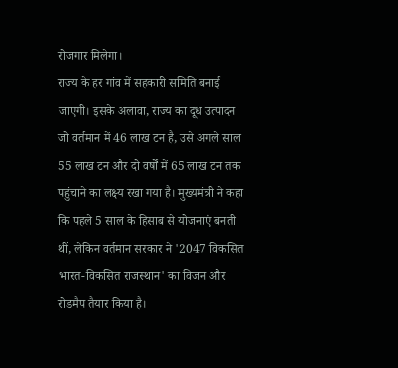रोजगार मिलेगा।
राज्य के हर गांव में सहकारी समिति बनाई जाएगी। इसके अलावा, राज्य का दूध उत्पादन जो वर्तमान में 46 लाख टन है, उसे अगले साल 55 लाख टन और दो वर्षों में 65 लाख टन तक पहुंचाने का लक्ष्य रखा गया है। मुख्यमंत्री ने कहा कि पहले 5 साल के हिसाब से योजनाएं बनती थीं, लेकिन वर्तमान सरकार ने '2047 विकसित भारत-विकसित राजस्थान' का विजन और रोडमैप तैयार किया है।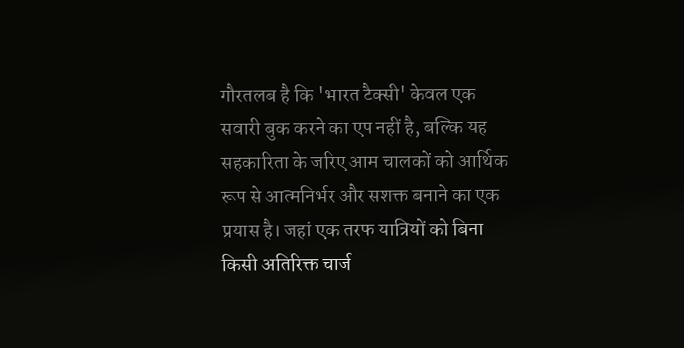गौरतलब है कि 'भारत टैक्सी' केवल एक सवारी बुक करने का एप नहीं है, बल्कि यह सहकारिता के जरिए आम चालकों को आर्थिक रूप से आत्मनिर्भर और सशक्त बनाने का एक प्रयास है। जहां एक तरफ यात्रियों को बिना किसी अतिरिक्त चार्ज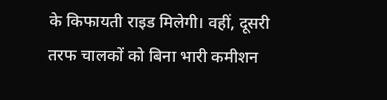के किफायती राइड मिलेगी। वहीं, दूसरी तरफ चालकों को बिना भारी कमीशन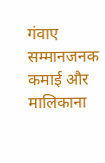गंवाए सम्मानजनक कमाई और मालिकाना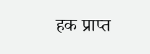हक प्राप्त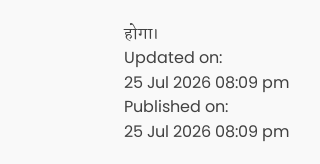होगा।
Updated on:
25 Jul 2026 08:09 pm
Published on:
25 Jul 2026 08:09 pm